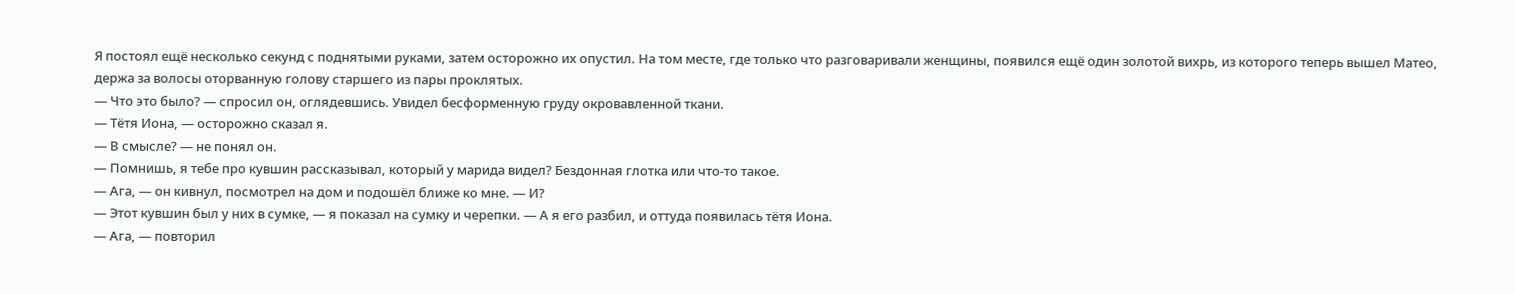Я постоял ещё несколько секунд с поднятыми руками, затем осторожно их опустил. На том месте, где только что разговаривали женщины, появился ещё один золотой вихрь, из которого теперь вышел Матео, держа за волосы оторванную голову старшего из пары проклятых.
— Что это было? — спросил он, оглядевшись. Увидел бесформенную груду окровавленной ткани.
— Тётя Иона, — осторожно сказал я.
— В смысле? — не понял он.
— Помнишь, я тебе про кувшин рассказывал, который у марида видел? Бездонная глотка или что-то такое.
— Ага, — он кивнул, посмотрел на дом и подошёл ближе ко мне. — И?
— Этот кувшин был у них в сумке, — я показал на сумку и черепки. — А я его разбил, и оттуда появилась тётя Иона.
— Ага, — повторил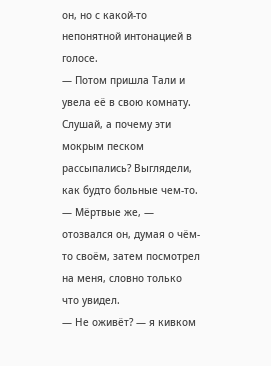он, но с какой-то непонятной интонацией в голосе.
— Потом пришла Тали и увела её в свою комнату. Слушай, а почему эти мокрым песком рассыпались? Выглядели, как будто больные чем-то.
— Мёртвые же, — отозвался он, думая о чём-то своём, затем посмотрел на меня, словно только что увидел.
— Не оживёт? — я кивком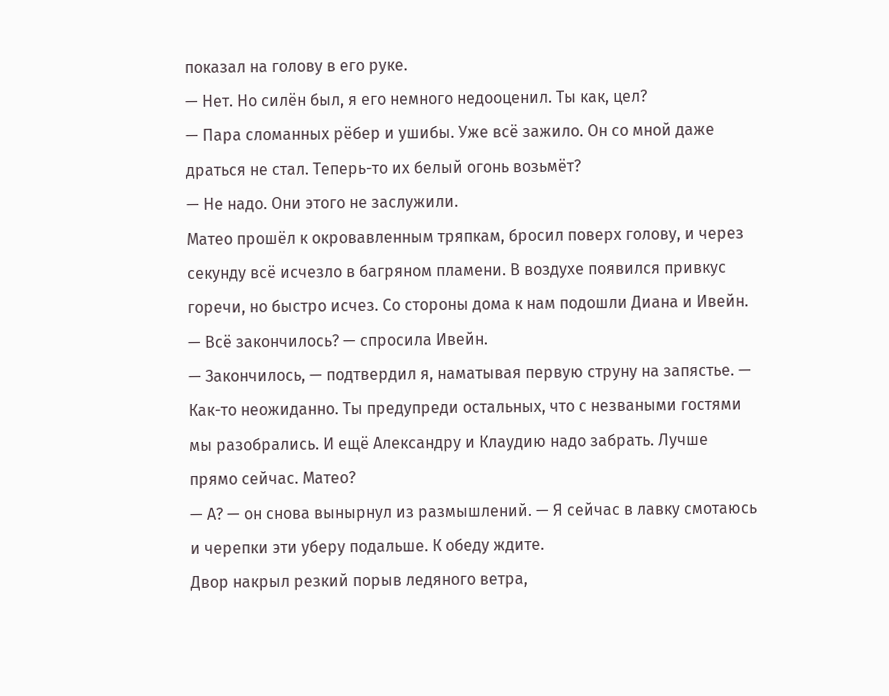показал на голову в его руке.
— Нет. Но силён был, я его немного недооценил. Ты как, цел?
— Пара сломанных рёбер и ушибы. Уже всё зажило. Он со мной даже драться не стал. Теперь-то их белый огонь возьмёт?
— Не надо. Они этого не заслужили.
Матео прошёл к окровавленным тряпкам, бросил поверх голову, и через секунду всё исчезло в багряном пламени. В воздухе появился привкус горечи, но быстро исчез. Со стороны дома к нам подошли Диана и Ивейн.
— Всё закончилось? — спросила Ивейн.
— Закончилось, — подтвердил я, наматывая первую струну на запястье. — Как-то неожиданно. Ты предупреди остальных, что с незваными гостями мы разобрались. И ещё Александру и Клаудию надо забрать. Лучше прямо сейчас. Матео?
— А? — он снова вынырнул из размышлений. — Я сейчас в лавку смотаюсь и черепки эти уберу подальше. К обеду ждите.
Двор накрыл резкий порыв ледяного ветра,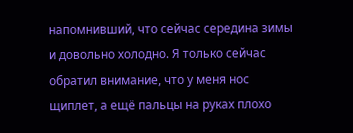напомнивший, что сейчас середина зимы и довольно холодно. Я только сейчас обратил внимание, что у меня нос щиплет, а ещё пальцы на руках плохо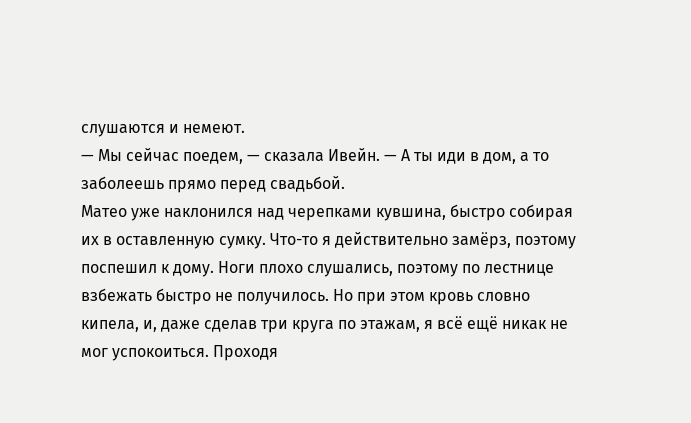слушаются и немеют.
— Мы сейчас поедем, — сказала Ивейн. — А ты иди в дом, а то заболеешь прямо перед свадьбой.
Матео уже наклонился над черепками кувшина, быстро собирая их в оставленную сумку. Что-то я действительно замёрз, поэтому поспешил к дому. Ноги плохо слушались, поэтому по лестнице взбежать быстро не получилось. Но при этом кровь словно кипела, и, даже сделав три круга по этажам, я всё ещё никак не мог успокоиться. Проходя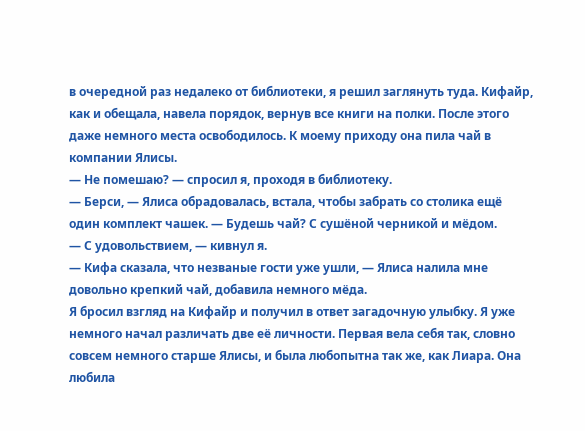в очередной раз недалеко от библиотеки, я решил заглянуть туда. Кифайр, как и обещала, навела порядок, вернув все книги на полки. После этого даже немного места освободилось. К моему приходу она пила чай в компании Ялисы.
— Не помешаю? — спросил я, проходя в библиотеку.
— Берси, — Ялиса обрадовалась, встала, чтобы забрать со столика ещё один комплект чашек. — Будешь чай? С сушёной черникой и мёдом.
— С удовольствием, — кивнул я.
— Кифа сказала, что незваные гости уже ушли, — Ялиса налила мне довольно крепкий чай, добавила немного мёда.
Я бросил взгляд на Кифайр и получил в ответ загадочную улыбку. Я уже немного начал различать две её личности. Первая вела себя так, словно совсем немного старше Ялисы, и была любопытна так же, как Лиара. Она любила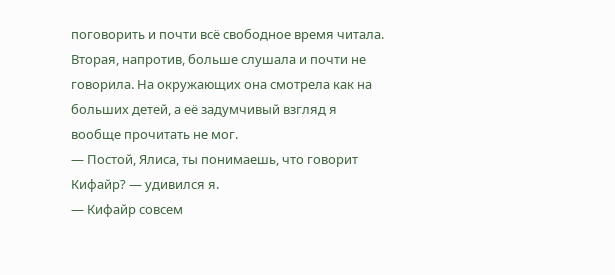поговорить и почти всё свободное время читала. Вторая, напротив, больше слушала и почти не говорила. На окружающих она смотрела как на больших детей, а её задумчивый взгляд я вообще прочитать не мог.
— Постой, Ялиса, ты понимаешь, что говорит Кифайр? — удивился я.
— Кифайр совсем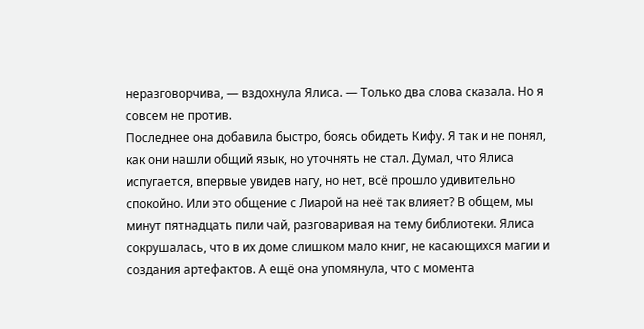неразговорчива, — вздохнула Ялиса. — Только два слова сказала. Но я совсем не против.
Последнее она добавила быстро, боясь обидеть Кифу. Я так и не понял, как они нашли общий язык, но уточнять не стал. Думал, что Ялиса испугается, впервые увидев нагу, но нет, всё прошло удивительно спокойно. Или это общение с Лиарой на неё так влияет? В общем, мы минут пятнадцать пили чай, разговаривая на тему библиотеки. Ялиса сокрушалась, что в их доме слишком мало книг, не касающихся магии и создания артефактов. А ещё она упомянула, что с момента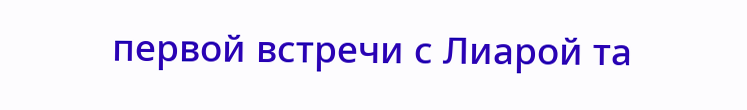первой встречи с Лиарой та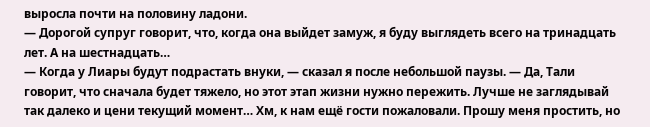выросла почти на половину ладони.
— Дорогой супруг говорит, что, когда она выйдет замуж, я буду выглядеть всего на тринадцать лет. А на шестнадцать…
— Когда у Лиары будут подрастать внуки, — сказал я после небольшой паузы. — Да, Тали говорит, что сначала будет тяжело, но этот этап жизни нужно пережить. Лучше не заглядывай так далеко и цени текущий момент… Хм, к нам ещё гости пожаловали. Прошу меня простить, но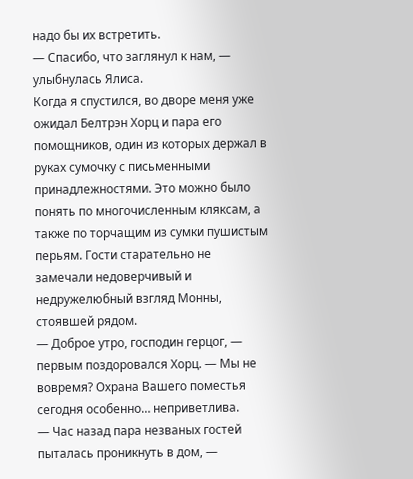надо бы их встретить.
— Спасибо, что заглянул к нам, — улыбнулась Ялиса.
Когда я спустился, во дворе меня уже ожидал Белтрэн Хорц и пара его помощников, один из которых держал в руках сумочку с письменными принадлежностями. Это можно было понять по многочисленным кляксам, а также по торчащим из сумки пушистым перьям. Гости старательно не замечали недоверчивый и недружелюбный взгляд Монны, стоявшей рядом.
— Доброе утро, господин герцог, — первым поздоровался Хорц. — Мы не вовремя? Охрана Вашего поместья сегодня особенно… неприветлива.
— Час назад пара незваных гостей пыталась проникнуть в дом, —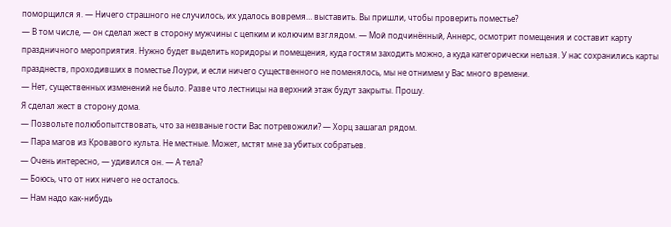поморщился я. — Ничего страшного не случилось, их удалось вовремя… выставить. Вы пришли, чтобы проверить поместье?
— В том числе, — он сделал жест в сторону мужчины с цепким и колючим взглядом. — Мой подчинённый, Аннерс, осмотрит помещения и составит карту праздничного мероприятия. Нужно будет выделить коридоры и помещения, куда гостям заходить можно, а куда категорически нельзя. У нас сохранились карты празднеств, проходивших в поместье Лоури, и если ничего существенного не поменялось, мы не отнимем у Вас много времени.
— Нет, существенных изменений не было. Разве что лестницы на верхний этаж будут закрыты. Прошу.
Я сделал жест в сторону дома.
— Позвольте полюбопытствовать, что за незваные гости Вас потревожили? — Хорц зашагал рядом.
— Пара магов из Кровавого культа. Не местные. Может, мстят мне за убитых собратьев.
— Очень интересно, — удивился он. — А тела?
— Боюсь, что от них ничего не осталось.
— Нам надо как-нибудь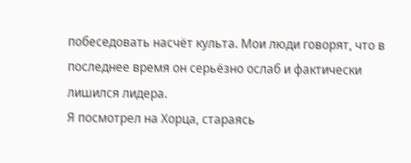побеседовать насчёт культа. Мои люди говорят, что в последнее время он серьёзно ослаб и фактически лишился лидера.
Я посмотрел на Хорца, стараясь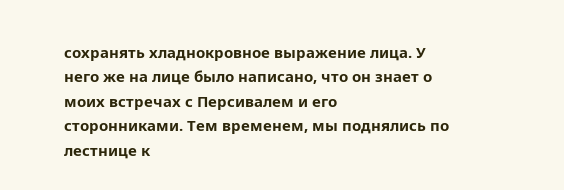сохранять хладнокровное выражение лица. У него же на лице было написано, что он знает о моих встречах с Персивалем и его сторонниками. Тем временем, мы поднялись по лестнице к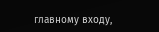главному входу,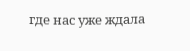где нас уже ждала